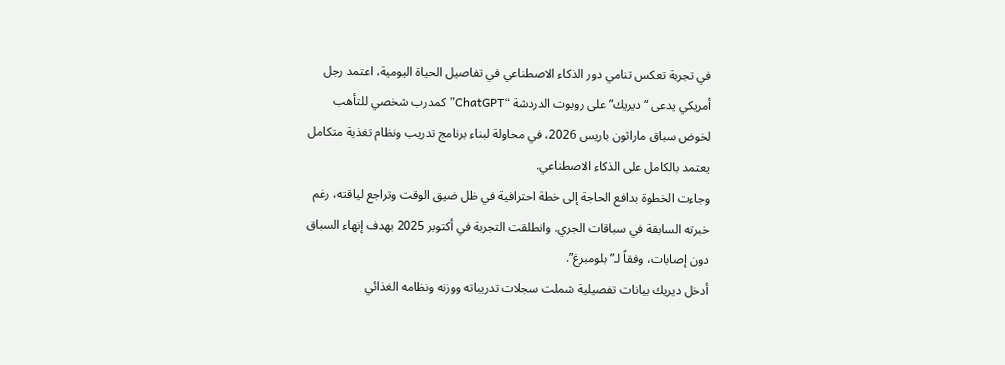في تجربة تعكس تنامي دور الذكاء الاصطناعي في تفاصيل الحياة اليومية، اعتمد رجل أمريكي يدعى “ديريك” على روبوت الدردشة “ChatGPT” كمدرب شخصي للتأهب لخوض سباق ماراثون باريس 2026، في محاولة لبناء برنامج تدريب ونظام تغذية متكامل يعتمد بالكامل على الذكاء الاصطناعي.
وجاءت الخطوة بدافع الحاجة إلى خطة احترافية في ظل ضيق الوقت وتراجع لياقته، رغم خبرته السابقة في سباقات الجري. وانطلقت التجربة في أكتوبر 2025 بهدف إنهاء السباق دون إصابات، وفقاً لـ”بلومبرغ”.
أدخل ديريك بيانات تفصيلية شملت سجلات تدريباته ووزنه ونظامه الغذائي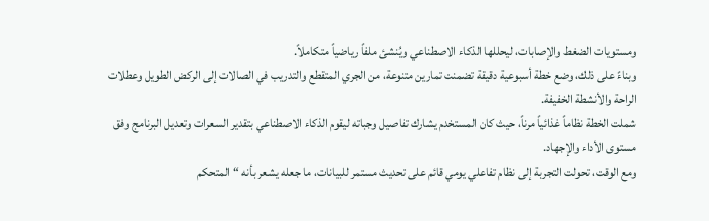ومستويات الضغط والإصابات، ليحللها الذكاء الاصطناعي ويُنشئ ملفاً رياضياً متكاملاً.
وبناءً على ذلك، وضع خطة أسبوعية دقيقة تضمنت تمارين متنوعة، من الجري المتقطع والتدريب في الصالات إلى الركض الطويل وعطلات الراحة والأنشطة الخفيفة.
شملت الخطة نظاماً غذائياً مرناً، حيث كان المستخدم يشارك تفاصيل وجباته ليقوم الذكاء الاصطناعي بتقدير السعرات وتعديل البرنامج وفق مستوى الأداء والإجهاد.
ومع الوقت، تحولت التجربة إلى نظام تفاعلي يومي قائم على تحديث مستمر للبيانات، ما جعله يشعر بأنه “المتحكم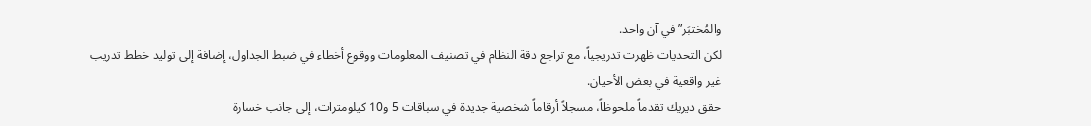والمُختبَر” في آن واحد.
لكن التحديات ظهرت تدريجياً، مع تراجع دقة النظام في تصنيف المعلومات ووقوع أخطاء في ضبط الجداول، إضافة إلى توليد خطط تدريب غير واقعية في بعض الأحيان.
حقق ديريك تقدماً ملحوظاً، مسجلاً أرقاماً شخصية جديدة في سباقات 5 و10 كيلومترات، إلى جانب خسارة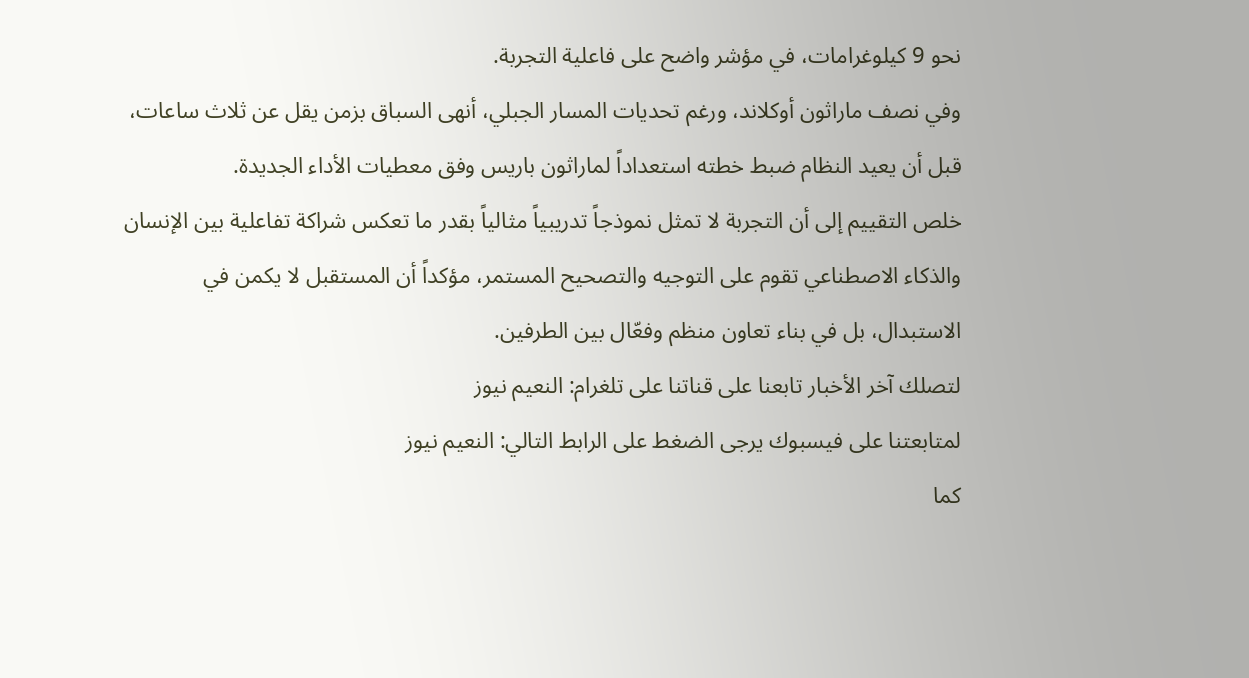نحو 9 كيلوغرامات، في مؤشر واضح على فاعلية التجربة.
وفي نصف ماراثون أوكلاند، ورغم تحديات المسار الجبلي، أنهى السباق بزمن يقل عن ثلاث ساعات، قبل أن يعيد النظام ضبط خطته استعداداً لماراثون باريس وفق معطيات الأداء الجديدة.
خلص التقييم إلى أن التجربة لا تمثل نموذجاً تدريبياً مثالياً بقدر ما تعكس شراكة تفاعلية بين الإنسان والذكاء الاصطناعي تقوم على التوجيه والتصحيح المستمر، مؤكداً أن المستقبل لا يكمن في الاستبدال، بل في بناء تعاون منظم وفعّال بين الطرفين.
لتصلك آخر الأخبار تابعنا على قناتنا على تلغرام: النعيم نيوز
لمتابعتنا على فيسبوك يرجى الضغط على الرابط التالي: النعيم نيوز
كما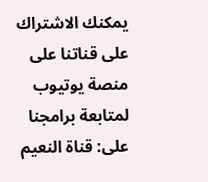يمكنك الاشتراك على قناتنا على منصة يوتيوب لمتابعة برامجنا على: قناة النعيم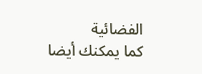الفضائية
كما يمكنك أيضا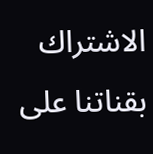الاشتراك بقناتنا على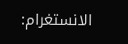الانستغرام: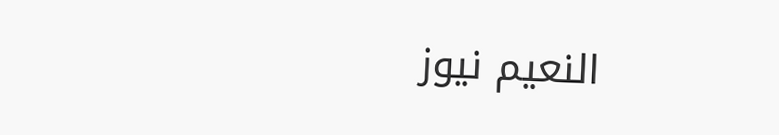النعيم نيوز